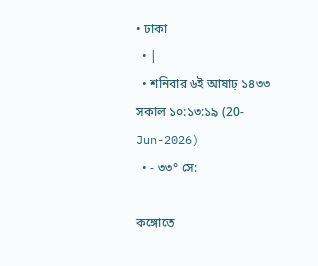• ঢাকা
  • |
  • শনিবার ৬ই আষাঢ় ১৪৩৩ সকাল ১০:১৩:১৯ (20-Jun-2026)
  • - ৩৩° সে:

কঙ্গোতে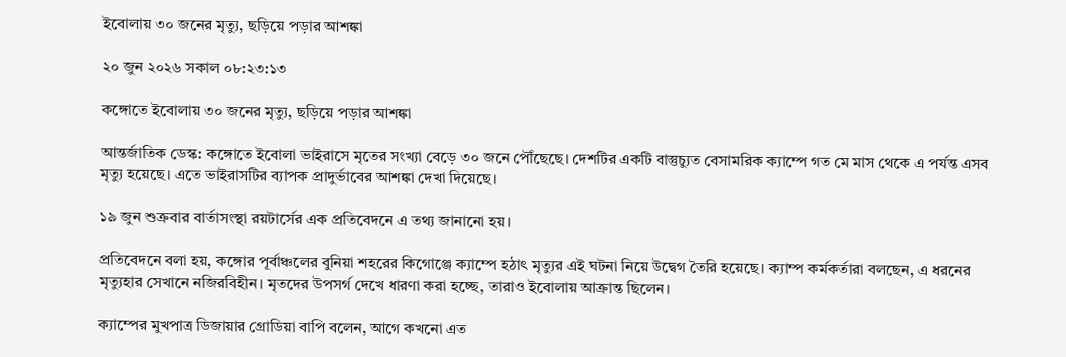ইবোলায় ৩০ জনের মৃত্যু, ছড়িয়ে পড়ার আশঙ্কা

২০ জুন ২০২৬ সকাল ০৮:২৩:১৩

কঙ্গোতে ইবোলায় ৩০ জনের মৃত্যু, ছড়িয়ে পড়ার আশঙ্কা

আন্তর্জাতিক ডেস্ক: কঙ্গোতে ইবোলা ভাইরাসে মৃতের সংখ্যা বেড়ে ৩০ জনে পৌঁছেছে। দেশটির একটি বাস্তুচ্যুত বেসামরিক ক্যাম্পে গত মে মাস থেকে এ পর্যন্ত এসব মৃত্যু হয়েছে। এতে ভাইরাসটির ব্যাপক প্রাদুর্ভাবের আশঙ্কা দেখা দিয়েছে।

১৯ জুন শুক্রবার বার্তাসংস্থা রয়টার্সের এক প্রতিবেদনে এ তথ্য জানানো হয়।

প্রতিবেদনে বলা হয়, কঙ্গোর পূর্বাঞ্চলের বুনিয়া শহরের কিগোঞ্জে ক্যাম্পে হঠাৎ মৃত্যুর এই ঘটনা নিয়ে উদ্বেগ তৈরি হয়েছে। ক্যাম্প কর্মকর্তারা বলছেন, এ ধরনের মৃত্যুহার সেখানে নজিরবিহীন। মৃতদের উপসর্গ দেখে ধারণা করা হচ্ছে, তারাও ইবোলায় আক্রান্ত ছিলেন।

ক্যাম্পের মুখপাত্র ডিজায়ার গ্রোডিয়া বাপি বলেন, আগে কখনো এত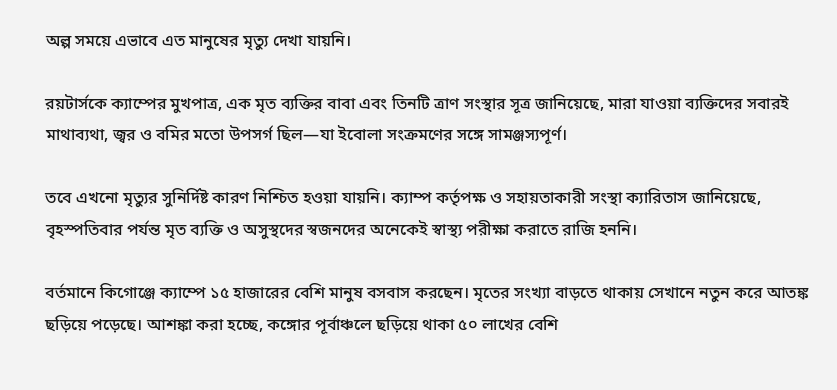অল্প সময়ে এভাবে এত মানুষের মৃত্যু দেখা যায়নি।

রয়টার্সকে ক্যাম্পের মুখপাত্র, এক মৃত ব্যক্তির বাবা এবং তিনটি ত্রাণ সংস্থার সূত্র জানিয়েছে, মারা যাওয়া ব্যক্তিদের সবারই মাথাব্যথা, জ্বর ও বমির মতো উপসর্গ ছিল—যা ইবোলা সংক্রমণের সঙ্গে সামঞ্জস্যপূর্ণ।

তবে এখনো মৃত্যুর সুনির্দিষ্ট কারণ নিশ্চিত হওয়া যায়নি। ক্যাম্প কর্তৃপক্ষ ও সহায়তাকারী সংস্থা ক্যারিতাস জানিয়েছে, বৃহস্পতিবার পর্যন্ত মৃত ব্যক্তি ও অসুস্থদের স্বজনদের অনেকেই স্বাস্থ্য পরীক্ষা করাতে রাজি হননি।

বর্তমানে কিগোঞ্জে ক্যাম্পে ১৫ হাজারের বেশি মানুষ বসবাস করছেন। মৃতের সংখ্যা বাড়তে থাকায় সেখানে নতুন করে আতঙ্ক ছড়িয়ে পড়েছে। আশঙ্কা করা হচ্ছে, কঙ্গোর পূর্বাঞ্চলে ছড়িয়ে থাকা ৫০ লাখের বেশি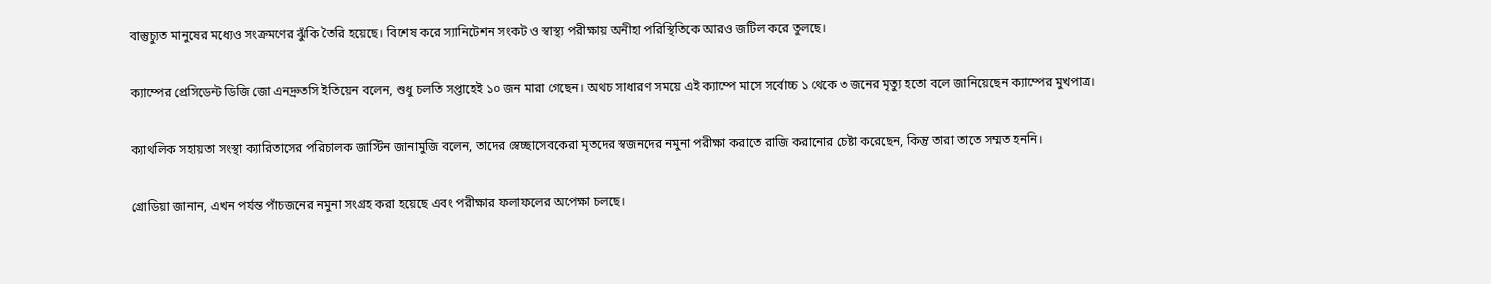বাস্তুচ্যুত মানুষের মধ্যেও সংক্রমণের ঝুঁকি তৈরি হয়েছে। বিশেষ করে স্যানিটেশন সংকট ও স্বাস্থ্য পরীক্ষায় অনীহা পরিস্থিতিকে আরও জটিল করে তুলছে।

ক্যাম্পের প্রেসিডেন্ট ডিজি জো এনদ্রুতসি ইতিয়েন বলেন, শুধু চলতি সপ্তাহেই ১০ জন মারা গেছেন। অথচ সাধারণ সময়ে এই ক্যাম্পে মাসে সর্বোচ্চ ১ থেকে ৩ জনের মৃত্যু হতো বলে জানিয়েছেন ক্যাম্পের মুখপাত্র।

ক্যাথলিক সহায়তা সংস্থা ক্যারিতাসের পরিচালক জাস্টিন জানামুজি বলেন, তাদের স্বেচ্ছাসেবকেরা মৃতদের স্বজনদের নমুনা পরীক্ষা করাতে রাজি করানোর চেষ্টা করেছেন, কিন্তু তারা তাতে সম্মত হননি।

গ্রোডিয়া জানান, এখন পর্যন্ত পাঁচজনের নমুনা সংগ্রহ করা হয়েছে এবং পরীক্ষার ফলাফলের অপেক্ষা চলছে।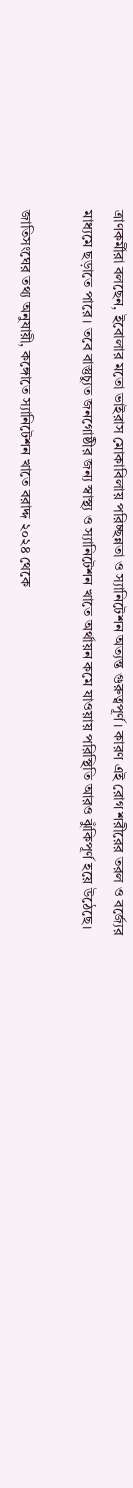ত্রাণকর্মীরা বলছেন, ইবোলার মতো ভাইরাস মোকাবিলায় পরিচ্ছন্নতা ও স্যানিটেশন অত্যন্ত গুরুত্বপূর্ণ। কারণ এই রোগ শরীরের তরল ও বর্জ্যের মাধ্যমে ছড়াতে পারে। তবে বাস্তুচ্যুত জনগোষ্ঠীর জন্য স্বাস্থ্য ও স্যানিটেশন খাতে অর্থায়ন কমে যাওয়ায় পরিস্থিতি আরও ঝুঁকিপূর্ণ হয়ে উঠেছে।

জাতিসংঘের তথ্য অনুযায়ী, কঙ্গোতে স্যানিটেশন খাতে বরাদ্দ ২০২৪ থেকে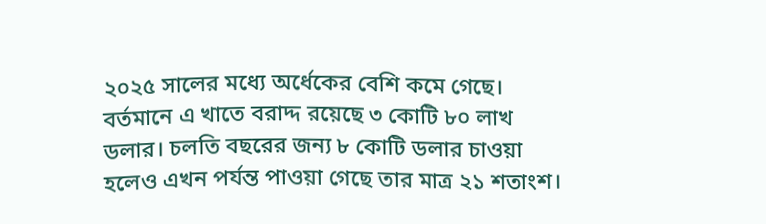২০২৫ সালের মধ্যে অর্ধেকের বেশি কমে গেছে। বর্তমানে এ খাতে বরাদ্দ রয়েছে ৩ কোটি ৮০ লাখ ডলার। চলতি বছরের জন্য ৮ কোটি ডলার চাওয়া হলেও এখন পর্যন্ত পাওয়া গেছে তার মাত্র ২১ শতাংশ।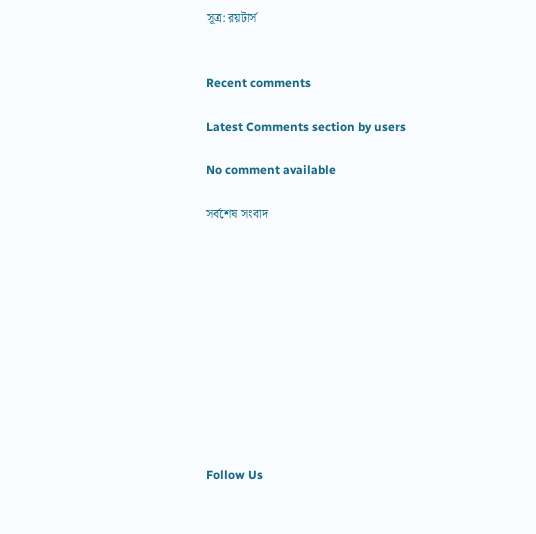সূত্র: রয়টার্স


Recent comments

Latest Comments section by users

No comment available

সর্বশেষ সংবাদ











Follow Us